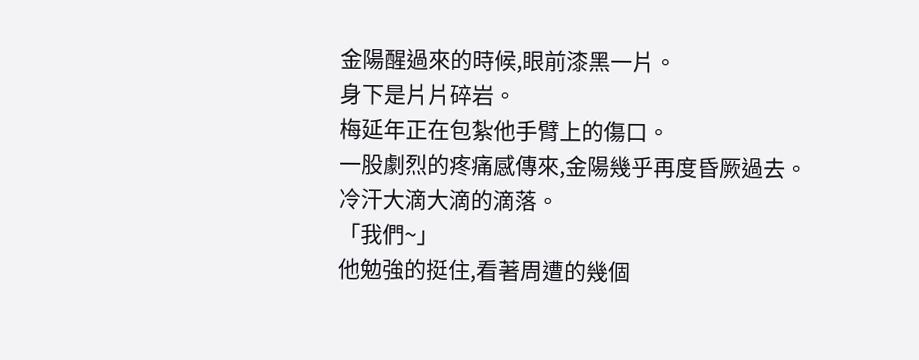金陽醒過來的時候,眼前漆黑一片。
身下是片片碎岩。
梅延年正在包紮他手臂上的傷口。
一股劇烈的疼痛感傳來,金陽幾乎再度昏厥過去。
冷汗大滴大滴的滴落。
「我們~」
他勉強的挺住,看著周遭的幾個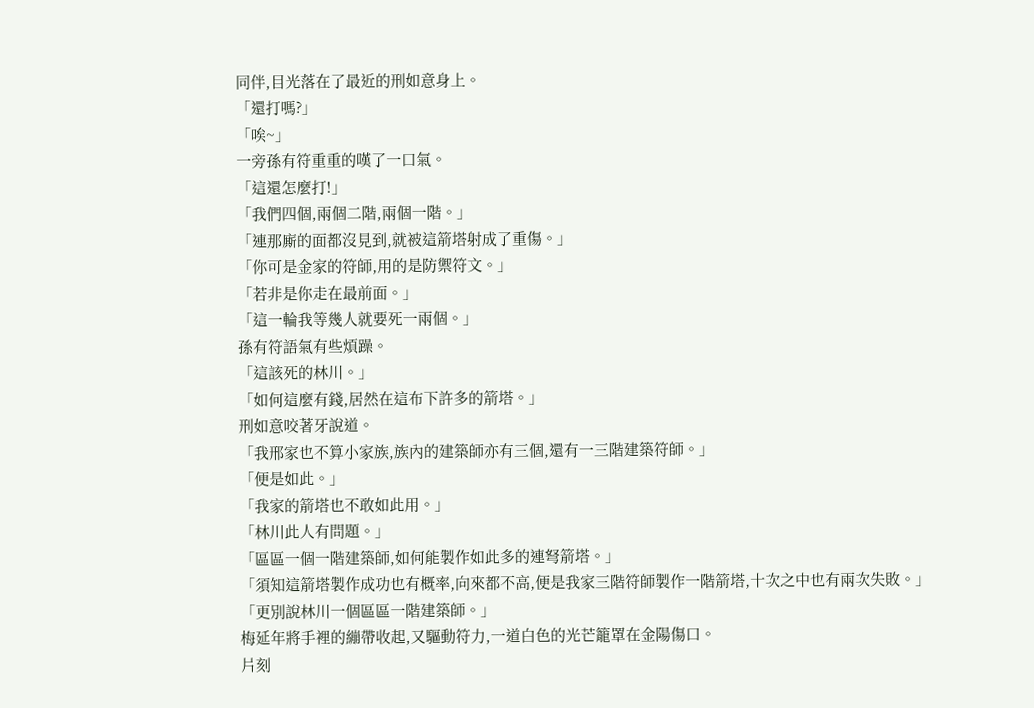同伴,目光落在了最近的刑如意身上。
「還打嗎?」
「唉~」
一旁孫有符重重的嘆了一口氣。
「這還怎麼打!」
「我們四個,兩個二階,兩個一階。」
「連那廝的面都沒見到,就被這箭塔射成了重傷。」
「你可是金家的符師,用的是防禦符文。」
「若非是你走在最前面。」
「這一輪我等幾人就要死一兩個。」
孫有符語氣有些煩躁。
「這該死的林川。」
「如何這麼有錢,居然在這布下許多的箭塔。」
刑如意咬著牙說道。
「我邢家也不算小家族,族內的建築師亦有三個,還有一三階建築符師。」
「便是如此。」
「我家的箭塔也不敢如此用。」
「林川此人有問題。」
「區區一個一階建築師,如何能製作如此多的連弩箭塔。」
「須知這箭塔製作成功也有概率,向來都不高,便是我家三階符師製作一階箭塔,十次之中也有兩次失敗。」
「更別說林川一個區區一階建築師。」
梅延年將手裡的繃帶收起,又驅動符力,一道白色的光芒籠罩在金陽傷口。
片刻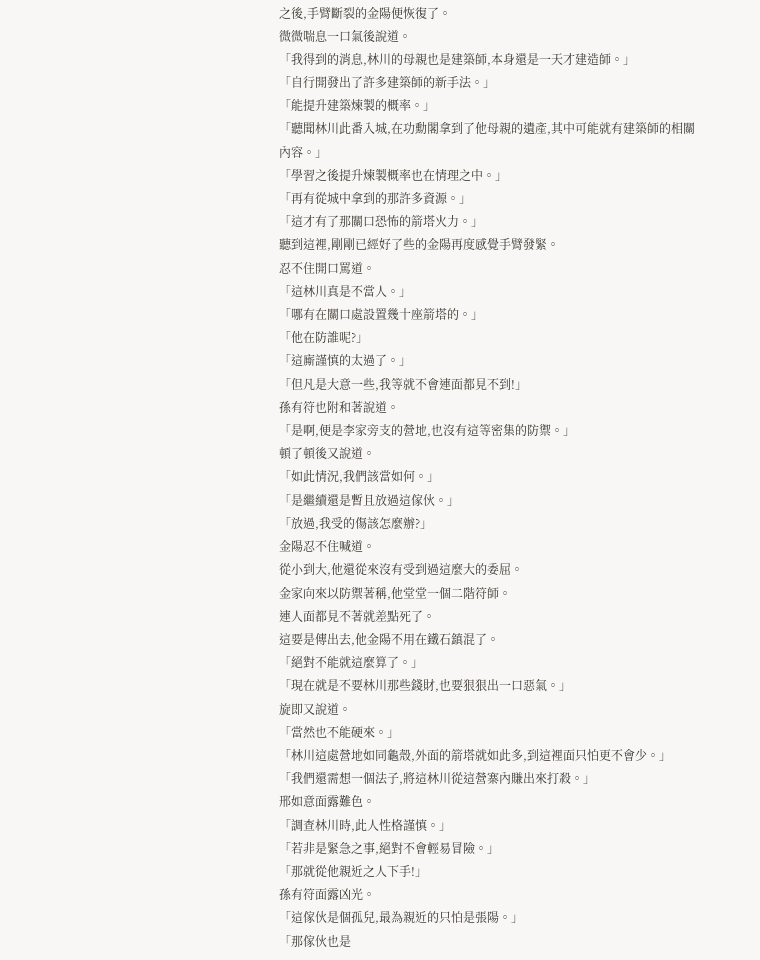之後,手臂斷裂的金陽便恢復了。
微微喘息一口氣後說道。
「我得到的消息,林川的母親也是建築師,本身還是一天才建造師。」
「自行開發出了許多建築師的新手法。」
「能提升建築煉製的概率。」
「聽聞林川此番入城,在功勳閣拿到了他母親的遺產,其中可能就有建築師的相關內容。」
「學習之後提升煉製概率也在情理之中。」
「再有從城中拿到的那許多資源。」
「這才有了那關口恐怖的箭塔火力。」
聽到這裡,剛剛已經好了些的金陽再度感覺手臂發緊。
忍不住開口罵道。
「這林川真是不當人。」
「哪有在關口處設置幾十座箭塔的。」
「他在防誰呢?」
「這廝謹慎的太過了。」
「但凡是大意一些,我等就不會連面都見不到!」
孫有符也附和著說道。
「是啊,便是李家旁支的營地,也沒有這等密集的防禦。」
頓了頓後又說道。
「如此情況,我們該當如何。」
「是繼續還是暫且放過這傢伙。」
「放過,我受的傷該怎麼辦?」
金陽忍不住喊道。
從小到大,他還從來沒有受到過這麼大的委屈。
金家向來以防禦著稱,他堂堂一個二階符師。
連人面都見不著就差點死了。
這要是傳出去,他金陽不用在鐵石鎮混了。
「絕對不能就這麼算了。」
「現在就是不要林川那些錢財,也要狠狠出一口惡氣。」
旋即又說道。
「當然也不能硬來。」
「林川這處營地如同龜殼,外面的箭塔就如此多,到這裡面只怕更不會少。」
「我們還需想一個法子,將這林川從這營寨內賺出來打殺。」
邢如意面露難色。
「調查林川時,此人性格謹慎。」
「若非是緊急之事,絕對不會輕易冒險。」
「那就從他親近之人下手!」
孫有符面露凶光。
「這傢伙是個孤兒,最為親近的只怕是張陽。」
「那傢伙也是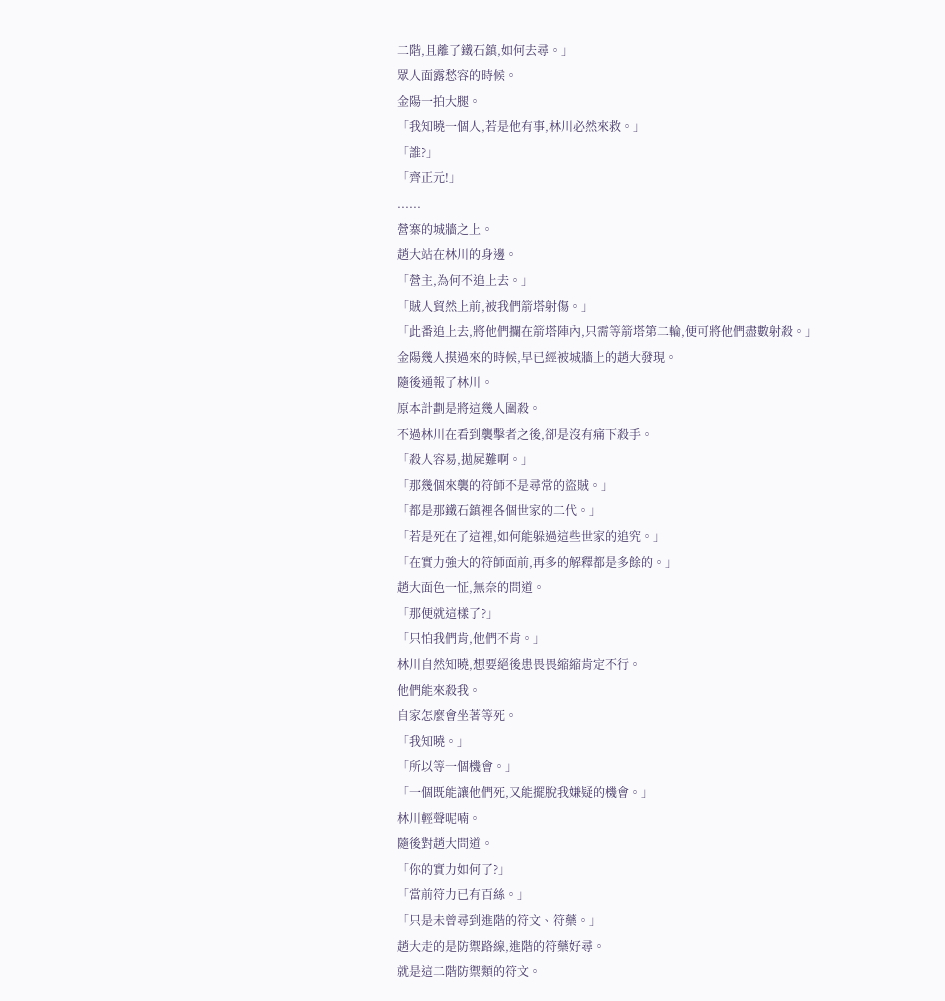二階,且離了鐵石鎮,如何去尋。」
眾人面露愁容的時候。
金陽一拍大腿。
「我知曉一個人,若是他有事,林川必然來救。」
「誰?」
「齊正元!」
......
營寨的城牆之上。
趙大站在林川的身邊。
「營主,為何不追上去。」
「賊人貿然上前,被我們箭塔射傷。」
「此番追上去,將他們攔在箭塔陣內,只需等箭塔第二輪,便可將他們盡數射殺。」
金陽幾人摸過來的時候,早已經被城牆上的趙大發現。
隨後通報了林川。
原本計劃是將這幾人圍殺。
不過林川在看到襲擊者之後,卻是沒有痛下殺手。
「殺人容易,拋屍難啊。」
「那幾個來襲的符師不是尋常的盜賊。」
「都是那鐵石鎮裡各個世家的二代。」
「若是死在了這裡,如何能躲過這些世家的追究。」
「在實力強大的符師面前,再多的解釋都是多餘的。」
趙大面色一怔,無奈的問道。
「那便就這樣了?」
「只怕我們肯,他們不肯。」
林川自然知曉,想要絕後患畏畏縮縮肯定不行。
他們能來殺我。
自家怎麼會坐著等死。
「我知曉。」
「所以等一個機會。」
「一個既能讓他們死,又能擺脫我嫌疑的機會。」
林川輕聲呢喃。
隨後對趙大問道。
「你的實力如何了?」
「當前符力已有百絲。」
「只是未曾尋到進階的符文、符藥。」
趙大走的是防禦路線,進階的符藥好尋。
就是這二階防禦類的符文。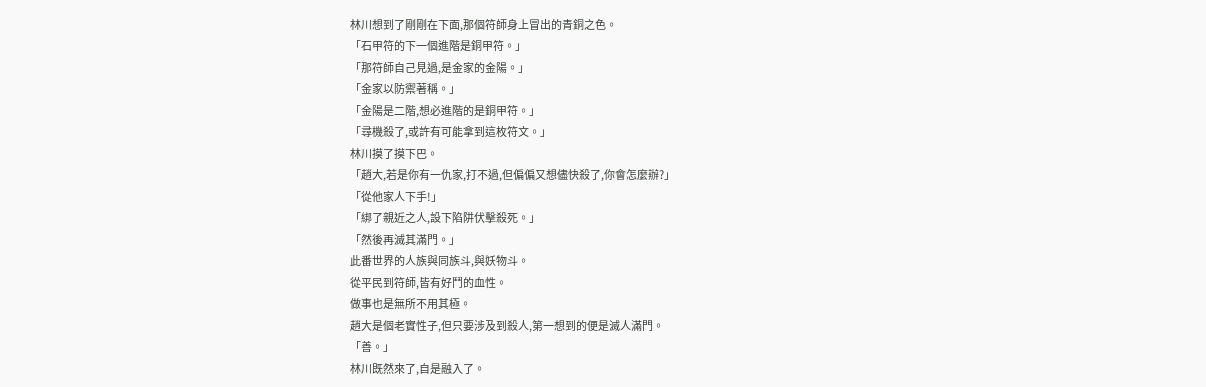林川想到了剛剛在下面,那個符師身上冒出的青銅之色。
「石甲符的下一個進階是銅甲符。」
「那符師自己見過,是金家的金陽。」
「金家以防禦著稱。」
「金陽是二階,想必進階的是銅甲符。」
「尋機殺了,或許有可能拿到這枚符文。」
林川摸了摸下巴。
「趙大,若是你有一仇家,打不過,但偏偏又想儘快殺了,你會怎麼辦?」
「從他家人下手!」
「綁了親近之人,設下陷阱伏擊殺死。」
「然後再滅其滿門。」
此番世界的人族與同族斗,與妖物斗。
從平民到符師,皆有好鬥的血性。
做事也是無所不用其極。
趙大是個老實性子,但只要涉及到殺人,第一想到的便是滅人滿門。
「善。」
林川既然來了,自是融入了。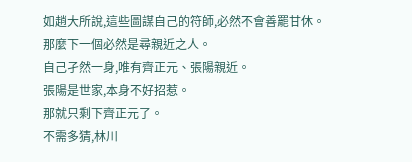如趙大所說,這些圖謀自己的符師,必然不會善罷甘休。
那麼下一個必然是尋親近之人。
自己孑然一身,唯有齊正元、張陽親近。
張陽是世家,本身不好招惹。
那就只剩下齊正元了。
不需多猜,林川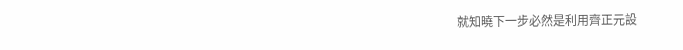就知曉下一步必然是利用齊正元設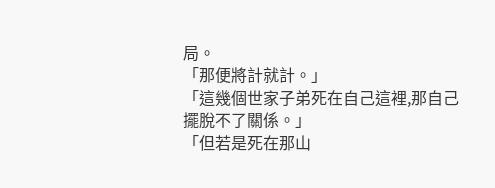局。
「那便將計就計。」
「這幾個世家子弟死在自己這裡,那自己擺脫不了關係。」
「但若是死在那山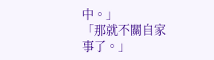中。」
「那就不關自家事了。」